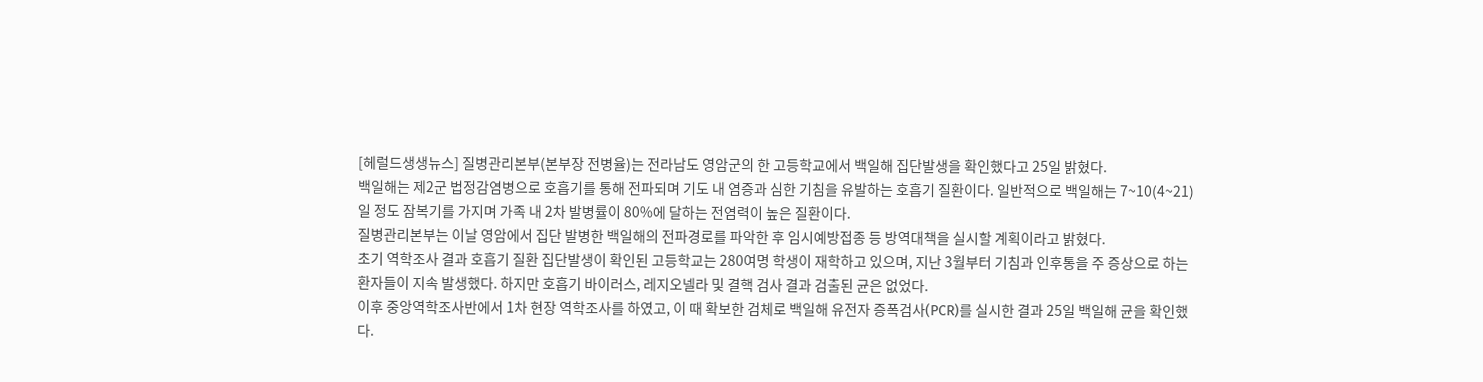[헤럴드생생뉴스] 질병관리본부(본부장 전병율)는 전라남도 영암군의 한 고등학교에서 백일해 집단발생을 확인했다고 25일 밝혔다.
백일해는 제2군 법정감염병으로 호흡기를 통해 전파되며 기도 내 염증과 심한 기침을 유발하는 호흡기 질환이다. 일반적으로 백일해는 7~10(4~21)일 정도 잠복기를 가지며 가족 내 2차 발병률이 80%에 달하는 전염력이 높은 질환이다.
질병관리본부는 이날 영암에서 집단 발병한 백일해의 전파경로를 파악한 후 임시예방접종 등 방역대책을 실시할 계획이라고 밝혔다.
초기 역학조사 결과 호흡기 질환 집단발생이 확인된 고등학교는 280여명 학생이 재학하고 있으며, 지난 3월부터 기침과 인후통을 주 증상으로 하는 환자들이 지속 발생했다. 하지만 호흡기 바이러스, 레지오넬라 및 결핵 검사 결과 검출된 균은 없었다.
이후 중앙역학조사반에서 1차 현장 역학조사를 하였고, 이 때 확보한 검체로 백일해 유전자 증폭검사(PCR)를 실시한 결과 25일 백일해 균을 확인했다.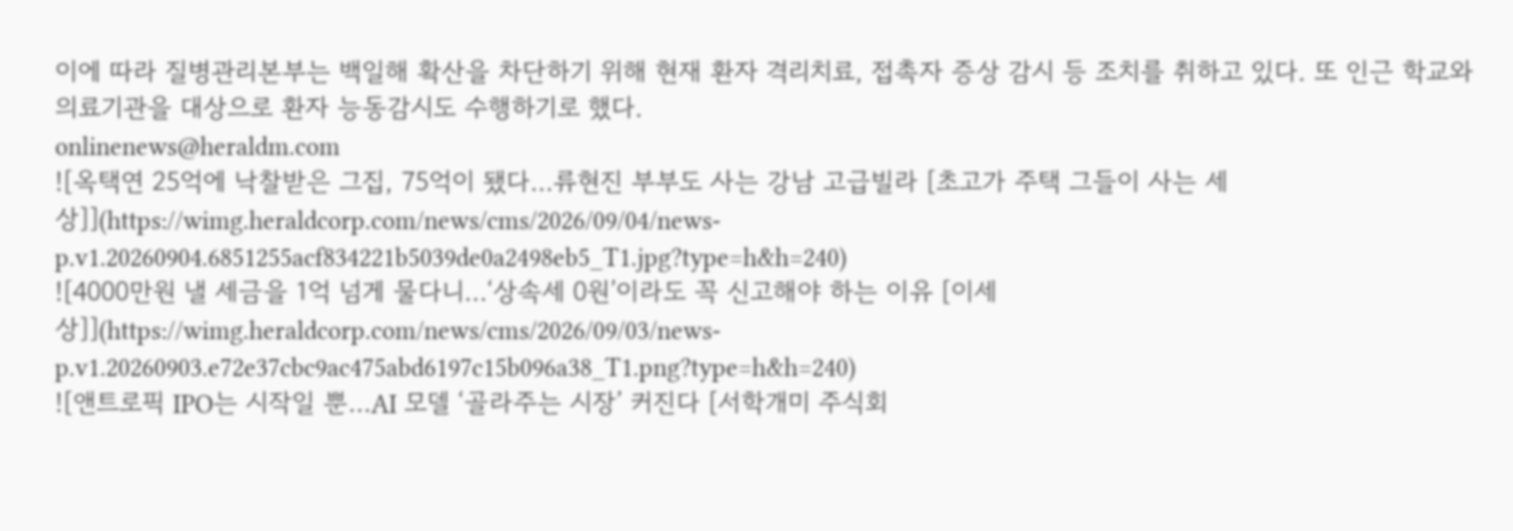이에 따라 질병관리본부는 백일해 확산을 차단하기 위해 현재 환자 격리치료, 접촉자 증상 감시 등 조치를 취하고 있다. 또 인근 학교와 의료기관을 대상으로 환자 능동감시도 수행하기로 했다.
onlinenews@heraldm.com
![옥택연 25억에 낙찰받은 그집, 75억이 됐다…류현진 부부도 사는 강남 고급빌라 [초고가 주택 그들이 사는 세상]](https://wimg.heraldcorp.com/news/cms/2026/09/04/news-p.v1.20260904.6851255acf834221b5039de0a2498eb5_T1.jpg?type=h&h=240)
![4000만원 낼 세금을 1억 넘게 물다니…‘상속세 0원’이라도 꼭 신고해야 하는 이유 [이세상]](https://wimg.heraldcorp.com/news/cms/2026/09/03/news-p.v1.20260903.e72e37cbc9ac475abd6197c15b096a38_T1.png?type=h&h=240)
![앤트로픽 IPO는 시작일 뿐…AI 모델 ‘골라주는 시장’ 커진다 [서학개미 주식회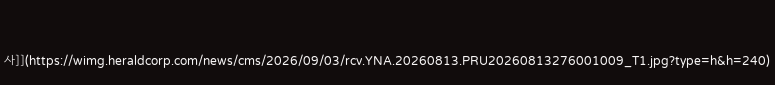사]](https://wimg.heraldcorp.com/news/cms/2026/09/03/rcv.YNA.20260813.PRU20260813276001009_T1.jpg?type=h&h=240)